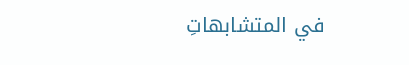في المتشابهاتِ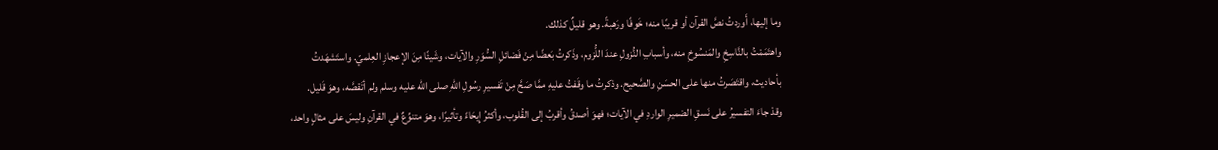وما إليها، أَوردتُ نصَّ القرآن أو قريبًا منه؛ خَوفًا ورَهبةً. وهو قليلٌ كذلك.
واهتَمَمْتُ بالنَّاسِخِ والمَنسُوخِ منه، وأسبابِ النُّزولِ عندَ اللُّزوم، وذَكرتُ بَعضًا مِنْ فَضائلِ السُّوَرِ والآيات، وشَيئًا مِنَ الإعجازِ العِلميّ. واستَشهَدتُ بأحاديث، واقتَصَرتُ منها على الحسَنِ والصَّحيح. وذكرتُ ما وقَفتُ عليهِ ممَّا صَحَّ مِنْ تَفسيرِ رسُولِ اللهِ صلى الله عليه وسلم ولم أتَقصَّه، وهوَ قَليل.
وقدْ جاءَ التفسيرُ على نَسقِ الضميرِ الواردِ في الآيات؛ فهوَ أصدقُ وأقربُ إلى القُلوب، وأكثرُ إِيحَاءً وتأثيرًا، وهوَ متنوِّعٌ في القرآنِ وليسَ على مثالٍ واحد،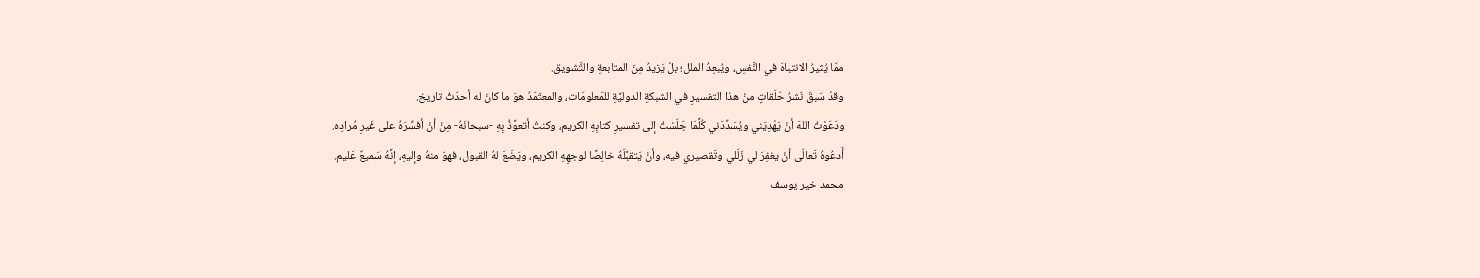ممّا يُثيرُ الانتباهَ في النَّفسِ، ويُبعِدُ الملل؛ بلْ يَزيدُ مِنَ المتابعةِ والتَّشويق.
وقدْ سَبقَ نَشرُ حَلَقاتٍ منْ هذا التفسيرِ في الشبكةِ الدوليَّةِ للمَعلومَات، والمعتَمَدُ هوَ ما كانَ له أحدَثُ تاريخ.
ودَعَوْتُ اللهَ أنْ يَهْدِيَني ويُسَدِّدَني كُلَّمَا جَلَسْتُ إلى تفسيرِ كتابِهِ الكريم، وكنتُ أتعوَّذُ بِهِ -سبحانَهُ- مِنْ أنْ أفسِّرَهُ على غَيرِ مُرادِه.
أَدعُوهُ تَعالَى أنْ يغفِرَ لي زَلَلي وتَقصيري فيه، وأنْ يَتقبَّلَهُ خالِصًا لوجهِهِ الكريم، ويَضَعَ لهُ القبول، فهوَ منهُ وإليهِ، إنَّهُ سَميعٌ عَليم.
محمد خير يوسف